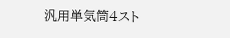汎用単気筒4スト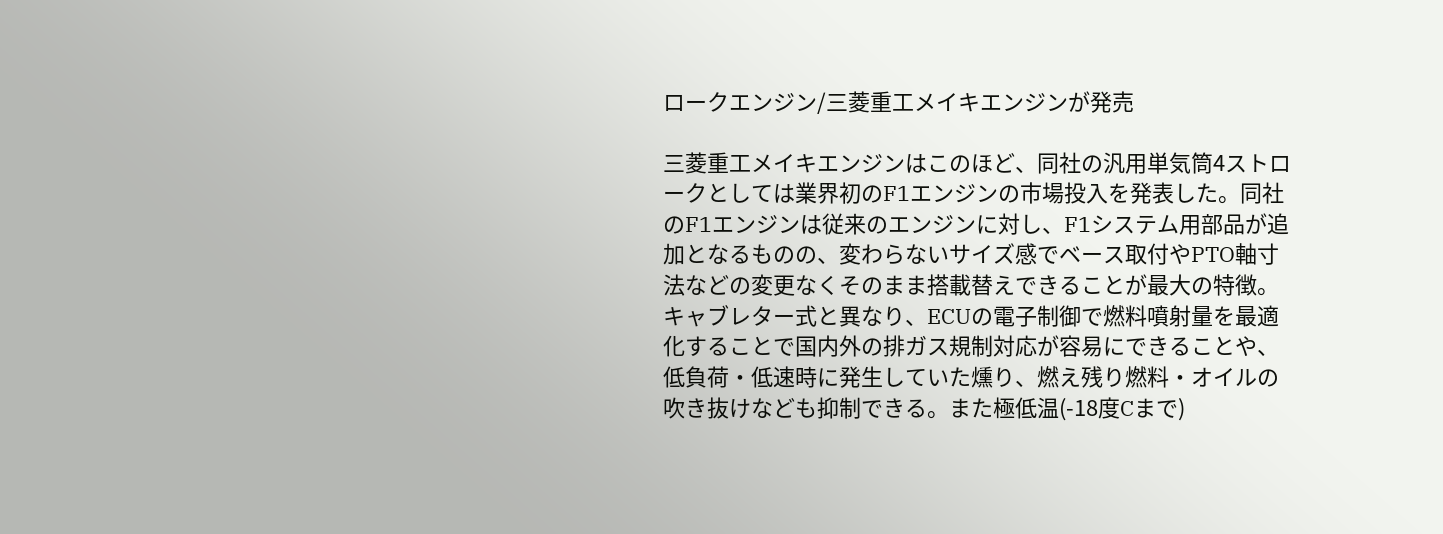ロークエンジン/三菱重工メイキエンジンが発売

三菱重工メイキエンジンはこのほど、同社の汎用単気筒4ストロークとしては業界初のF1エンジンの市場投入を発表した。同社のF1エンジンは従来のエンジンに対し、F1システム用部品が追加となるものの、変わらないサイズ感でベース取付やPTO軸寸法などの変更なくそのまま搭載替えできることが最大の特徴。キャブレター式と異なり、ECUの電子制御で燃料噴射量を最適化することで国内外の排ガス規制対応が容易にできることや、低負荷・低速時に発生していた燻り、燃え残り燃料・オイルの吹き抜けなども抑制できる。また極低温(-18度Cまで)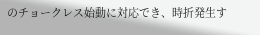のチョークレス始動に対応でき、時折発生す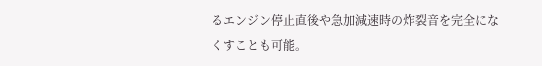るエンジン停止直後や急加減速時の炸裂音を完全になくすことも可能。